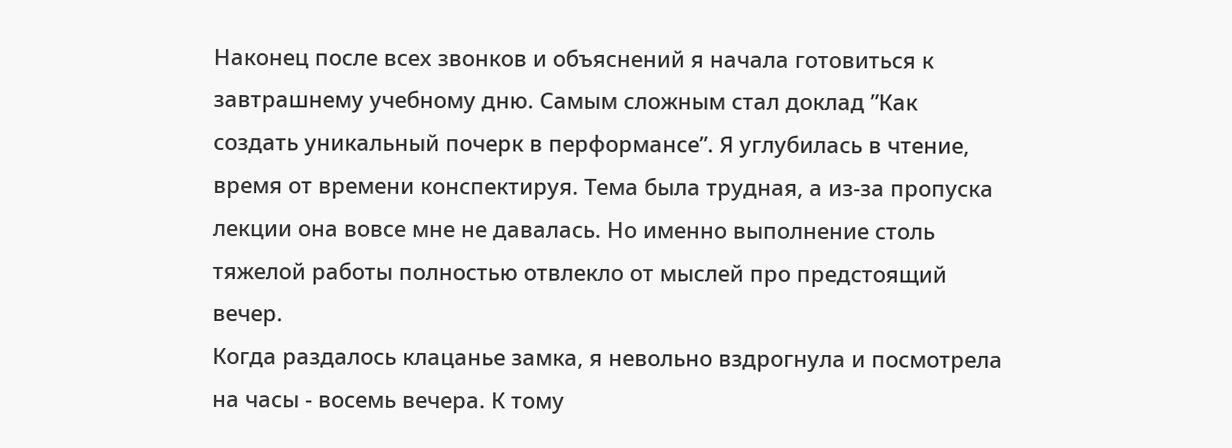Наконец после всех звонков и объяснений я начала готовиться к завтрашнему учебному дню. Самым сложным стал доклад ”Как создать уникальный почерк в перформансе”. Я углубилась в чтение, время от времени конспектируя. Тема была трудная, а из-за пропуска лекции она вовсе мне не давалась. Но именно выполнение столь тяжелой работы полностью отвлекло от мыслей про предстоящий вечер.
Когда раздалось клацанье замка, я невольно вздрогнула и посмотрела на часы - восемь вечера. К тому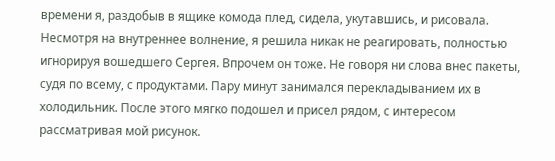времени я, раздобыв в ящике комода плед, сидела, укутавшись, и рисовала. Несмотря на внутреннее волнение, я решила никак не реагировать, полностью игнорируя вошедшего Сергея. Впрочем он тоже. Не говоря ни слова внес пакеты, судя по всему, с продуктами. Пару минут занимался перекладыванием их в холодильник. После этого мягко подошел и присел рядом, с интересом рассматривая мой рисунок.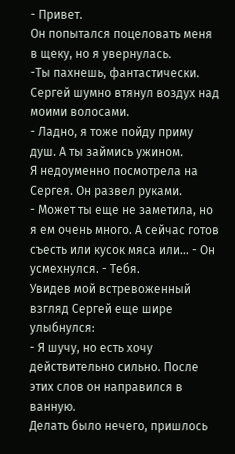- Привет.
Он попытался поцеловать меня в щеку, но я увернулась.
-Ты пахнешь, фантастически.
Сергей шумно втянул воздух над моими волосами.
- Ладно, я тоже пойду приму душ. А ты займись ужином.
Я недоуменно посмотрела на Сергея. Он развел руками.
- Может ты еще не заметила, но я ем очень много. А сейчас готов съесть или кусок мяса или... - Он усмехнулся. - Тебя.
Увидев мой встревоженный взгляд Сергей еще шире улыбнулся:
- Я шучу, но есть хочу действительно сильно. После этих слов он направился в ванную.
Делать было нечего, пришлось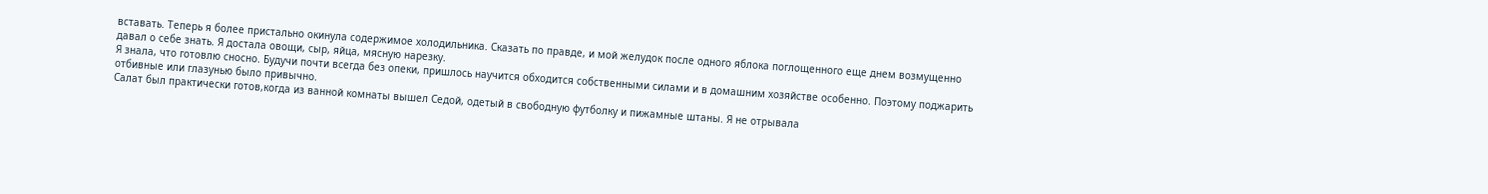вставать. Теперь я более пристально окинула содержимое холодильника. Сказать по правде, и мой желудок после одного яблока поглощенного еще днем возмущенно давал о себе знать. Я достала овощи, сыр, яйца, мясную нарезку.
Я знала, что готовлю сносно. Будучи почти всегда без опеки, пришлось научится обходится собственными силами и в домашним хозяйстве особенно. Поэтому поджарить отбивные или глазунью было привычно.
Салат был практически готов,когда из ванной комнаты вышел Седой, одетый в свободную футболку и пижамные штаны. Я не отрывала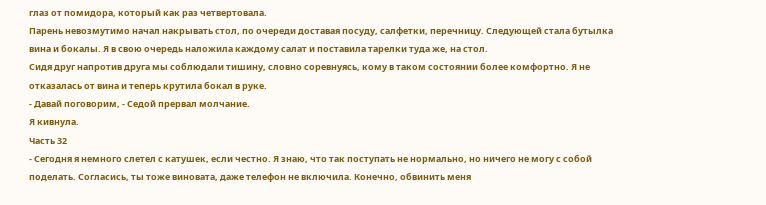глаз от помидора, который как раз четвертовала.
Парень невозмутимо начал накрывать стол, по очереди доставая посуду, салфетки, перечницу. Следующей стала бутылка вина и бокалы. Я в свою очередь наложила каждому салат и поставила тарелки туда же, на стол.
Сидя друг напротив друга мы соблюдали тишину, словно соревнуясь, кому в таком состоянии более комфортно. Я не отказалась от вина и теперь крутила бокал в руке.
- Давай поговорим, - Седой прервал молчание.
Я кивнула.
Часть 32
- Сегодня я немного слетел с катушек, если честно. Я знаю, что так поступать не нормально, но ничего не могу с собой поделать. Согласись, ты тоже виновата, даже телефон не включила. Конечно, обвинить меня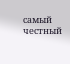самый честный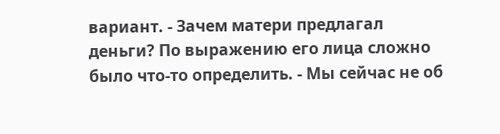вариант. - Зачем матери предлагал деньги? По выражению его лица сложно было что-то определить. - Мы сейчас не об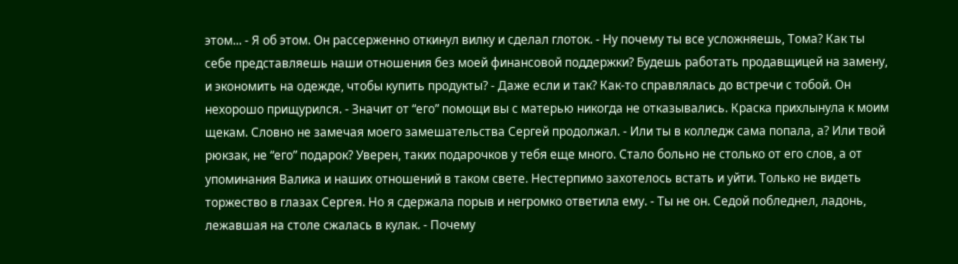этом... - Я об этом. Он рассерженно откинул вилку и сделал глоток. - Ну почему ты все усложняешь, Тома? Как ты себе представляешь наши отношения без моей финансовой поддержки? Будешь работать продавщицей на замену, и экономить на одежде, чтобы купить продукты? - Даже если и так? Как-то справлялась до встречи с тобой. Он нехорошо прищурился. - Значит от “его” помощи вы с матерью никогда не отказывались. Краска прихлынула к моим щекам. Словно не замечая моего замешательства Сергей продолжал. - Или ты в колледж сама попала, а? Или твой рюкзак, не “его” подарок? Уверен, таких подарочков у тебя еще много. Стало больно не столько от его слов, а от упоминания Валика и наших отношений в таком свете. Нестерпимо захотелось встать и уйти. Только не видеть торжество в глазах Сергея. Но я сдержала порыв и негромко ответила ему. - Ты не он. Седой побледнел, ладонь, лежавшая на столе сжалась в кулак. - Почему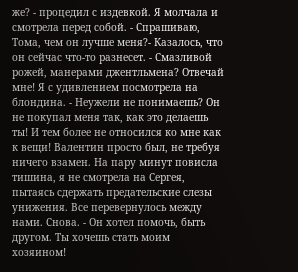же? - процедил с издевкой. Я молчала и смотрела перед собой. - Спрашиваю, Тома, чем он лучше меня?- Казалось, что он сейчас что-то разнесет. - Смазливой рожей, манерами джентльмена? Отвечай мне! Я с удивлением посмотрела на блондина. - Неужели не понимаешь? Он не покупал меня так, как это делаешь ты! И тем более не относился ко мне как к вещи! Валентин просто был, не требуя ничего взамен. На пару минут повисла тишина, я не смотрела на Сергея, пытаясь сдержать предательские слезы унижения. Все перевернулось между нами. Снова. - Он хотел помочь, быть другом. Ты хочешь стать моим хозяином!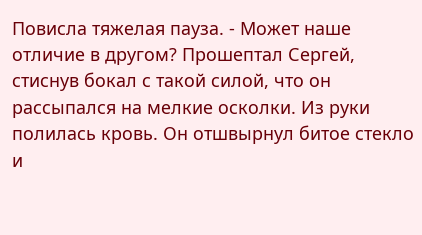Повисла тяжелая пауза. - Может наше отличие в другом? Прошептал Сергей, стиснув бокал с такой силой, что он рассыпался на мелкие осколки. Из руки полилась кровь. Он отшвырнул битое стекло и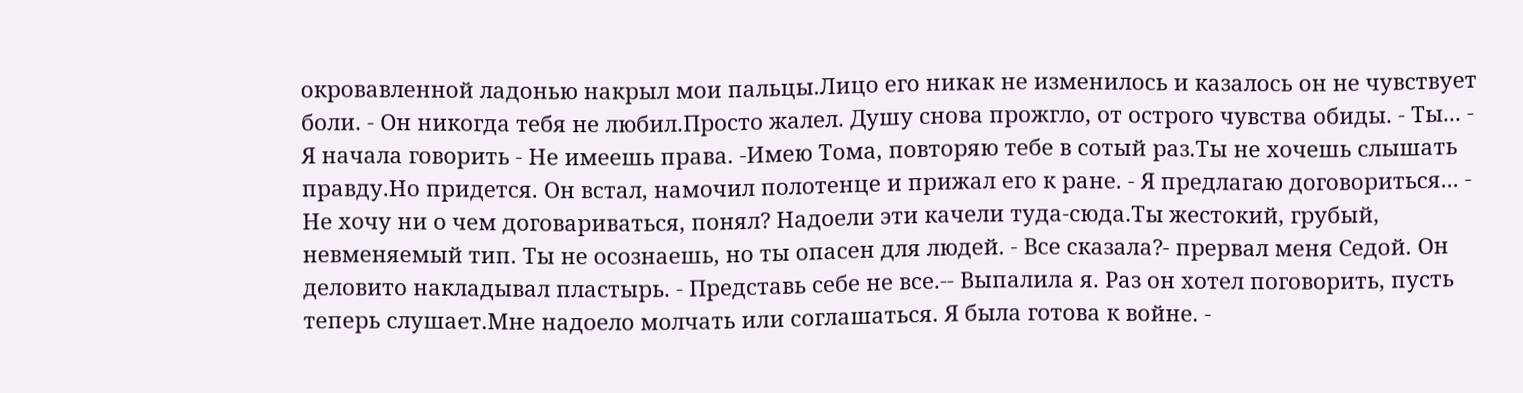окровавленной ладонью накрыл мои пальцы.Лицо его никак не изменилось и казалось он не чувствует боли. - Он никогда тебя не любил.Просто жалел. Душу снова прожгло, от острого чувства обиды. - Ты... - Я начала говорить - Не имеешь права. -Имею Тома, повторяю тебе в сотый раз.Ты не хочешь слышать правду.Но придется. Он встал, намочил полотенце и прижал его к ране. - Я предлагаю договориться... - Не хочу ни о чем договариваться, понял? Надоели эти качели туда-сюда.Ты жестокий, грубый, невменяемый тип. Ты не осознаешь, но ты опасен для людей. - Все сказала?- прервал меня Седой. Он деловито накладывал пластырь. - Представь себе не все.-- Выпалила я. Раз он хотел поговорить, пусть теперь слушает.Мне надоело молчать или соглашаться. Я была готова к войне. -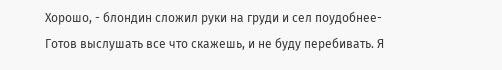Хорошо, - блондин сложил руки на груди и сел поудобнее- Готов выслушать все что скажешь, и не буду перебивать. Я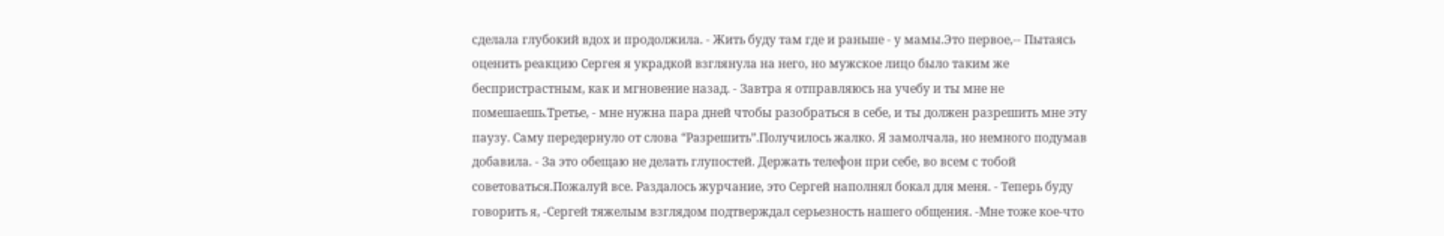сделала глубокий вдох и продолжила. - Жить буду там где и раньше - у мамы.Это первое,-- Пытаясь оценить реакцию Сергея я украдкой взглянула на него, но мужское лицо было таким же беспристрастным, как и мгновение назад. - Завтра я отправляюсь на учебу и ты мне не помешаешь.Третье, - мне нужна пара дней чтобы разобраться в себе, и ты должен разрешить мне эту паузу. Саму передернуло от слова “Разрешить”.Получилось жалко. Я замолчала, но немного подумав добавила. - За это обещаю не делать глупостей. Держать телефон при себе, во всем с тобой советоваться.Пожалуй все. Раздалось журчание, это Сергей наполнял бокал для меня. - Теперь буду говорить я, -Сергей тяжелым взглядом подтверждал серьезность нашего общения. -Мне тоже кое-что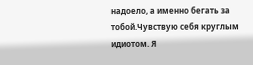надоело, а именно бегать за тобой.Чувствую себя круглым идиотом. Я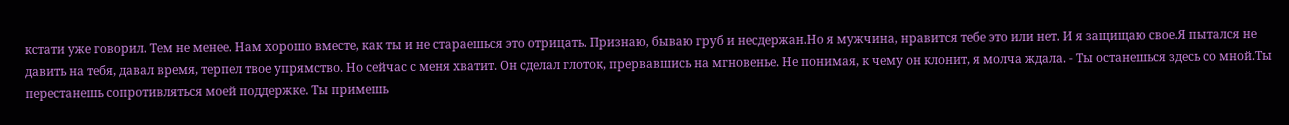кстати уже говорил. Тем не менее. Нам хорошо вместе, как ты и не стараешься это отрицать. Признаю, бываю груб и несдержан.Но я мужчина, нравится тебе это или нет. И я защищаю свое.Я пытался не давить на тебя, давал время, терпел твое упрямство. Но сейчас с меня хватит. Он сделал глоток, прервавшись на мгновенье. Не понимая, к чему он клонит, я молча ждала. - Ты останешься здесь со мной.Ты перестанешь сопротивляться моей поддержке. Ты примешь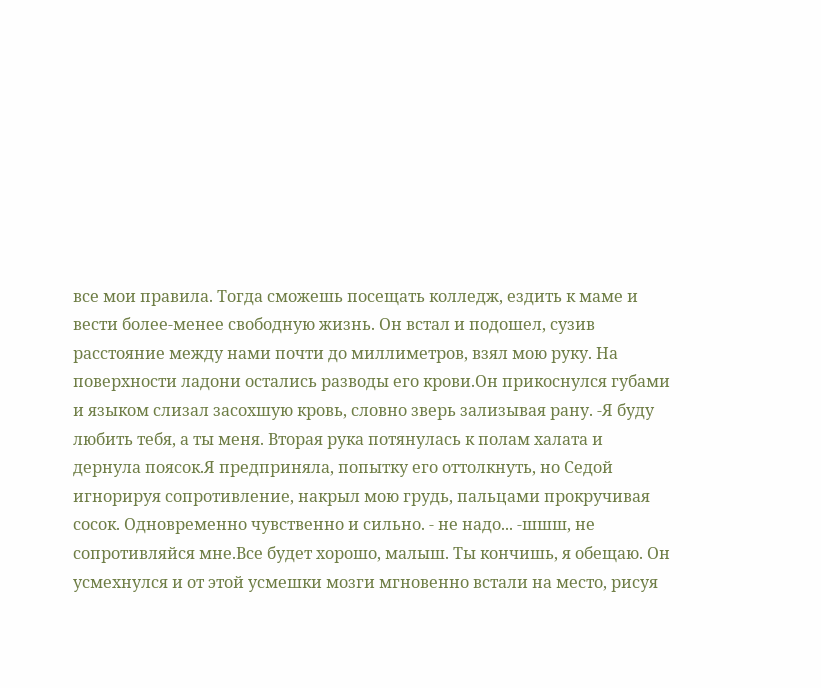все мои правила. Тогда сможешь посещать колледж, ездить к маме и вести более-менее свободную жизнь. Он встал и подошел, сузив расстояние между нами почти до миллиметров, взял мою руку. На поверхности ладони остались разводы его крови.Он прикоснулся губами и языком слизал засохшую кровь, словно зверь зализывая рану. -Я буду любить тебя, а ты меня. Вторая рука потянулась к полам халата и дернула поясок.Я предприняла, попытку его оттолкнуть, но Седой игнорируя сопротивление, накрыл мою грудь, пальцами прокручивая сосок. Одновременно чувственно и сильно. - не надо... -шшш, не сопротивляйся мне.Все будет хорошо, малыш. Ты кончишь, я обещаю. Он усмехнулся и от этой усмешки мозги мгновенно встали на место, рисуя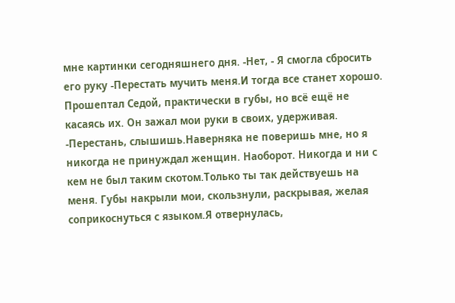мне картинки сегодняшнего дня. -Нет, - Я смогла сбросить его руку -Перестать мучить меня.И тогда все станет хорошо. Прошептал Седой, практически в губы, но всё ещё не касаясь их. Он зажал мои руки в своих, удерживая. -Перестань, слышишь.Наверняка не поверишь мне, но я никогда не принуждал женщин. Наоборот. Никогда и ни с кем не был таким скотом.Только ты так действуешь на меня. Губы накрыли мои, скользнули, раскрывая, желая соприкоснуться с языком.Я отвернулась,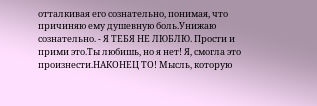отталкивая его сознательно, понимая, что причиняю ему душевную боль.Унижаю сознательно. - Я ТЕБЯ НЕ ЛЮБЛЮ. Прости и прими это.Ты любишь, но я нет! Я, смогла это произнести.НАКОНЕЦ ТО! Мысль, которую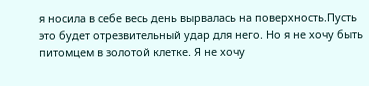я носила в себе весь день вырвалась на поверхность.Пусть это будет отрезвительный удар для него. Но я не хочу быть питомцем в золотой клетке. Я не хочу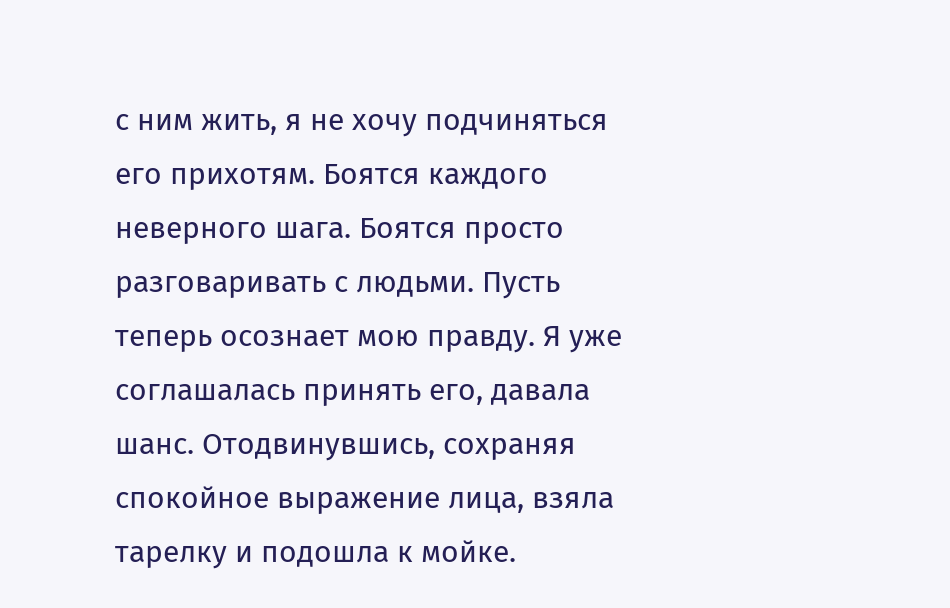с ним жить, я не хочу подчиняться его прихотям. Боятся каждого неверного шага. Боятся просто разговаривать с людьми. Пусть теперь осознает мою правду. Я уже соглашалась принять его, давала шанс. Отодвинувшись, сохраняя спокойное выражение лица, взяла тарелку и подошла к мойке.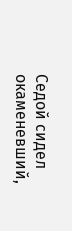Седой сидел окаменевший,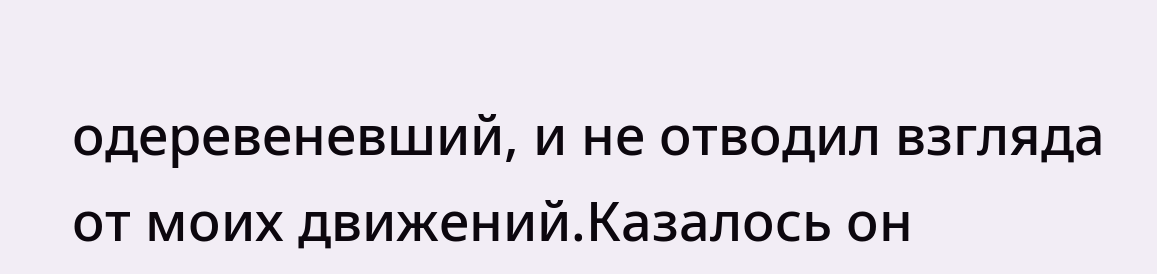одеревеневший, и не отводил взгляда от моих движений.Казалось он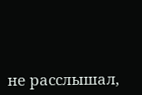не расслышал,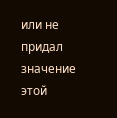или не придал значение этой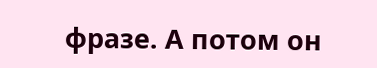фразе. А потом он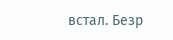встал. Безр